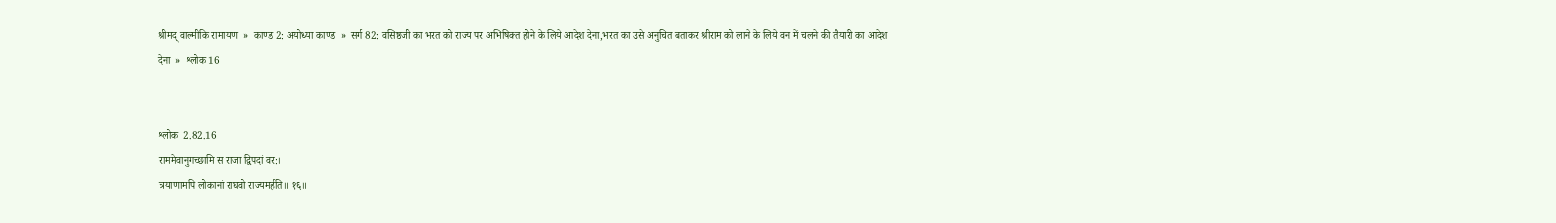श्रीमद् वाल्मीकि रामायण  »  काण्ड 2: अयोध्या काण्ड  »  सर्ग 82: वसिष्ठजी का भरत को राज्य पर अभिषिक्त होने के लिये आदेश देना,भरत का उसे अनुचित बताकर श्रीराम को लाने के लिये वन में चलने की तैयारी का आदेश देना  »  श्लोक 16


श्लोक  2.82.16
राममेवानुगच्छामि स राजा द्विपदां वर:।
त्रयाणामपि लोकानां राघवो राज्यमर्हति॥ १६॥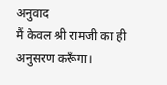अनुवाद
मैं केवल श्री रामजी का ही अनुसरण करूँगा।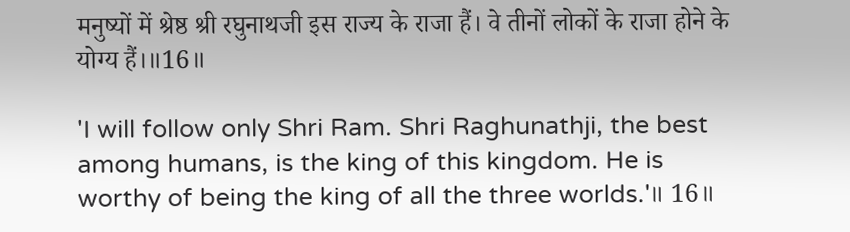मनुष्यों में श्रेष्ठ श्री रघुनाथजी इस राज्य के राजा हैं। वे तीनों लोकों के राजा होने के योग्य हैं।॥16॥

'I will follow only Shri Ram. Shri Raghunathji, the best among humans, is the king of this kingdom. He is worthy of being the king of all the three worlds.'॥ 16॥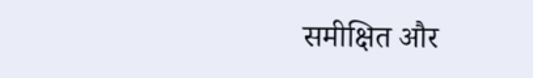समीक्षित और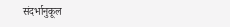संदर्भानुकूल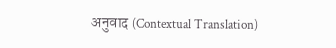अनुवाद (Contextual Translation)